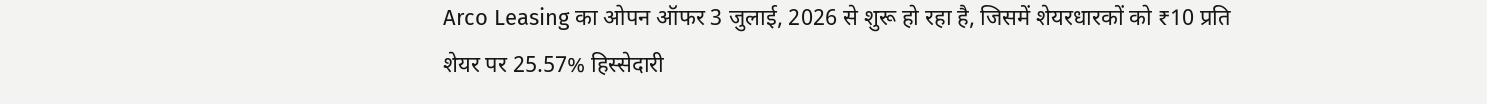Arco Leasing का ओपन ऑफर 3 जुलाई, 2026 से शुरू हो रहा है, जिसमें शेयरधारकों को ₹10 प्रति शेयर पर 25.57% हिस्सेदारी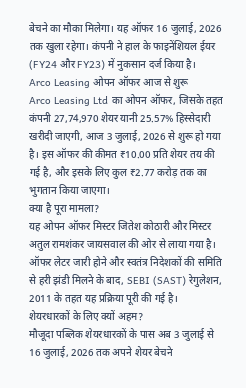बेचने का मौका मिलेगा। यह ऑफर 16 जुलाई, 2026 तक खुला रहेगा। कंपनी ने हाल के फाइनेंशियल ईयर (FY24 और FY23) में नुकसान दर्ज किया है।
Arco Leasing ओपन ऑफर आज से शुरू
Arco Leasing Ltd का ओपन ऑफर, जिसके तहत कंपनी 27,74,970 शेयर यानी 25.57% हिस्सेदारी खरीदी जाएगी, आज 3 जुलाई, 2026 से शुरू हो गया है। इस ऑफर की कीमत ₹10.00 प्रति शेयर तय की गई है, और इसके लिए कुल ₹2.77 करोड़ तक का भुगतान किया जाएगा।
क्या है पूरा मामला?
यह ओपन ऑफर मिस्टर जितेश कोठारी और मिस्टर अतुल रामशंकर जायसवाल की ओर से लाया गया है। ऑफर लेटर जारी होने और स्वतंत्र निदेशकों की समिति से हरी झंडी मिलने के बाद, SEBI (SAST) रेगुलेशन, 2011 के तहत यह प्रक्रिया पूरी की गई है।
शेयरधारकों के लिए क्यों अहम?
मौजूदा पब्लिक शेयरधारकों के पास अब 3 जुलाई से 16 जुलाई, 2026 तक अपने शेयर बेचने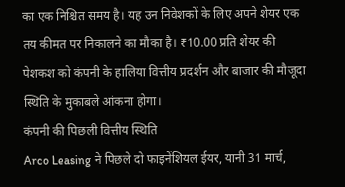का एक निश्चित समय है। यह उन निवेशकों के लिए अपने शेयर एक तय कीमत पर निकालने का मौका है। ₹10.00 प्रति शेयर की पेशकश को कंपनी के हालिया वित्तीय प्रदर्शन और बाजार की मौजूदा स्थिति के मुकाबले आंकना होगा।
कंपनी की पिछली वित्तीय स्थिति
Arco Leasing ने पिछले दो फाइनेंशियल ईयर, यानी 31 मार्च,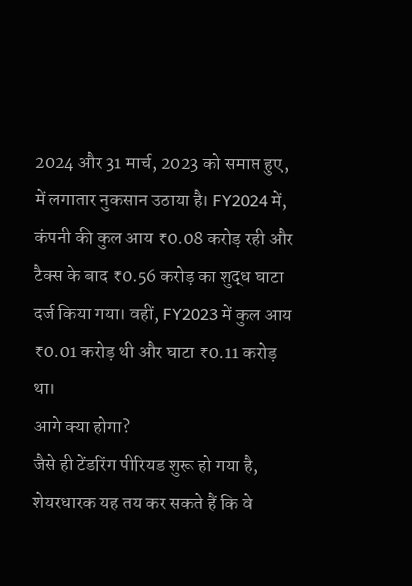2024 और 31 मार्च, 2023 को समाप्त हुए, में लगातार नुकसान उठाया है। FY2024 में, कंपनी की कुल आय ₹0.08 करोड़ रही और टैक्स के बाद ₹0.56 करोड़ का शुद्ध घाटा दर्ज किया गया। वहीं, FY2023 में कुल आय ₹0.01 करोड़ थी और घाटा ₹0.11 करोड़ था।
आगे क्या होगा?
जैसे ही टेंडरिंग पीरियड शुरू हो गया है, शेयरधारक यह तय कर सकते हैं कि वे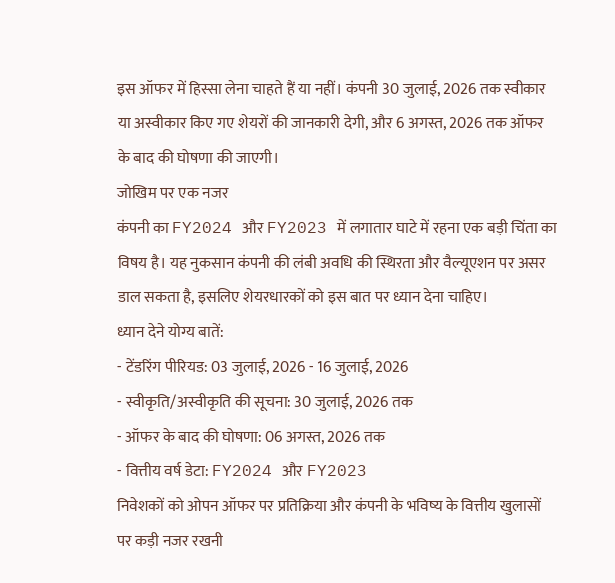इस ऑफर में हिस्सा लेना चाहते हैं या नहीं। कंपनी 30 जुलाई, 2026 तक स्वीकार या अस्वीकार किए गए शेयरों की जानकारी देगी, और 6 अगस्त, 2026 तक ऑफर के बाद की घोषणा की जाएगी।
जोखिम पर एक नजर
कंपनी का FY2024 और FY2023 में लगातार घाटे में रहना एक बड़ी चिंता का विषय है। यह नुकसान कंपनी की लंबी अवधि की स्थिरता और वैल्यूएशन पर असर डाल सकता है, इसलिए शेयरधारकों को इस बात पर ध्यान देना चाहिए।
ध्यान देने योग्य बातें:
- टेंडरिंग पीरियड: 03 जुलाई, 2026 - 16 जुलाई, 2026
- स्वीकृति/अस्वीकृति की सूचना: 30 जुलाई, 2026 तक
- ऑफर के बाद की घोषणा: 06 अगस्त, 2026 तक
- वित्तीय वर्ष डेटा: FY2024 और FY2023
निवेशकों को ओपन ऑफर पर प्रतिक्रिया और कंपनी के भविष्य के वित्तीय खुलासों पर कड़ी नजर रखनी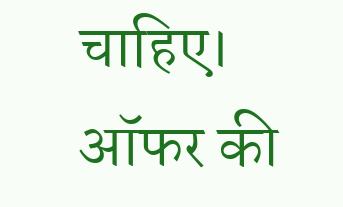चाहिए। ऑफर की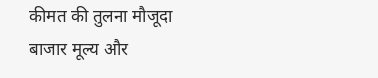कीमत की तुलना मौजूदा बाजार मूल्य और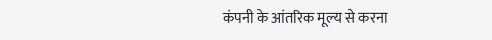कंपनी के आंतरिक मूल्य से करना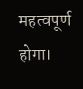महत्वपूर्ण होगा।